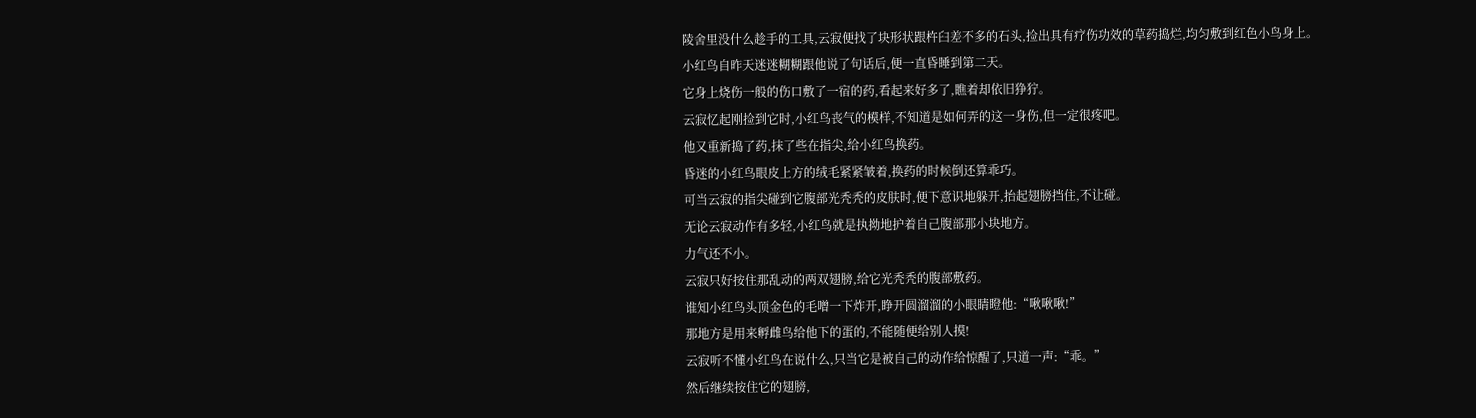陵舍里没什么趁手的工具,云寂便找了块形状跟杵臼差不多的石头,捡出具有疗伤功效的草药捣烂,均匀敷到红色小鸟身上。
小红鸟自昨天迷迷糊糊跟他说了句话后,便一直昏睡到第二天。
它身上烧伤一般的伤口敷了一宿的药,看起来好多了,瞧着却依旧狰狞。
云寂忆起刚捡到它时,小红鸟丧气的模样,不知道是如何弄的这一身伤,但一定很疼吧。
他又重新捣了药,抹了些在指尖,给小红鸟换药。
昏迷的小红鸟眼皮上方的绒毛紧紧皱着,换药的时候倒还算乖巧。
可当云寂的指尖碰到它腹部光秃秃的皮肤时,便下意识地躲开,抬起翅膀挡住,不让碰。
无论云寂动作有多轻,小红鸟就是执拗地护着自己腹部那小块地方。
力气还不小。
云寂只好按住那乱动的两双翅膀,给它光秃秃的腹部敷药。
谁知小红鸟头顶金色的毛噌一下炸开,睁开圆溜溜的小眼睛瞪他:“啾啾啾!”
那地方是用来孵雌鸟给他下的蛋的,不能随便给别人摸!
云寂听不懂小红鸟在说什么,只当它是被自己的动作给惊醒了,只道一声:“乖。”
然后继续按住它的翅膀,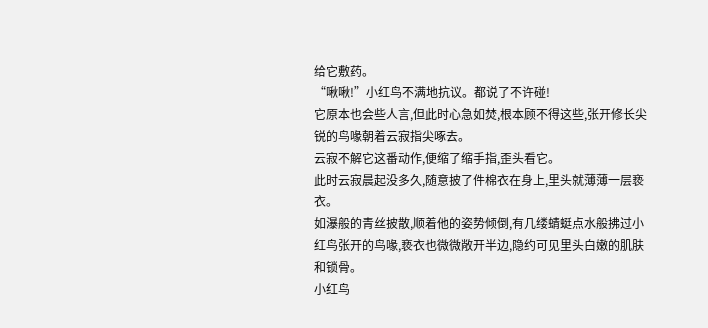给它敷药。
“啾啾!”小红鸟不满地抗议。都说了不许碰!
它原本也会些人言,但此时心急如焚,根本顾不得这些,张开修长尖锐的鸟喙朝着云寂指尖啄去。
云寂不解它这番动作,便缩了缩手指,歪头看它。
此时云寂晨起没多久,随意披了件棉衣在身上,里头就薄薄一层亵衣。
如瀑般的青丝披散,顺着他的姿势倾倒,有几缕蜻蜓点水般拂过小红鸟张开的鸟喙,亵衣也微微敞开半边,隐约可见里头白嫩的肌肤和锁骨。
小红鸟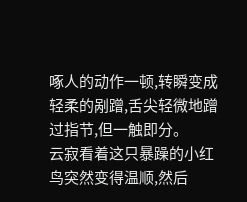啄人的动作一顿,转瞬变成轻柔的剐蹭,舌尖轻微地蹭过指节,但一触即分。
云寂看着这只暴躁的小红鸟突然变得温顺,然后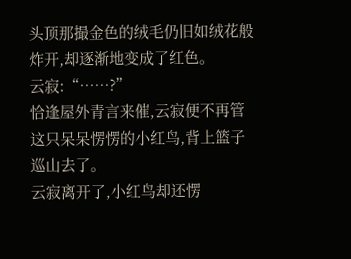头顶那撮金色的绒毛仍旧如绒花般炸开,却逐渐地变成了红色。
云寂:“……?”
恰逢屋外青言来催,云寂便不再管这只呆呆愣愣的小红鸟,背上篮子巡山去了。
云寂离开了,小红鸟却还愣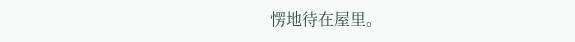愣地待在屋里。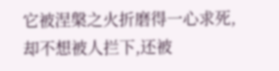它被涅槃之火折磨得一心求死,却不想被人拦下,还被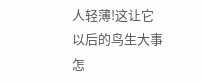人轻薄!这让它以后的鸟生大事怎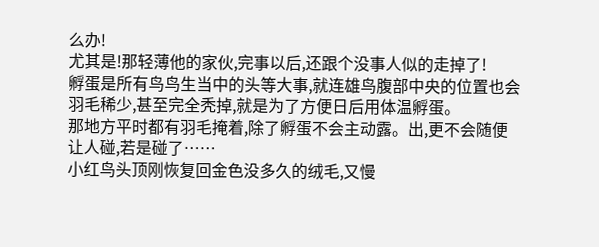么办!
尤其是!那轻薄他的家伙,完事以后,还跟个没事人似的走掉了!
孵蛋是所有鸟鸟生当中的头等大事,就连雄鸟腹部中央的位置也会羽毛稀少,甚至完全秃掉,就是为了方便日后用体温孵蛋。
那地方平时都有羽毛掩着,除了孵蛋不会主动露。出,更不会随便让人碰,若是碰了……
小红鸟头顶刚恢复回金色没多久的绒毛,又慢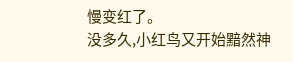慢变红了。
没多久,小红鸟又开始黯然神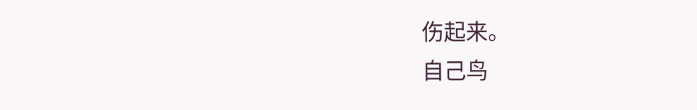伤起来。
自己鸟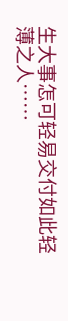生大事怎可轻易交付如此轻薄之人……